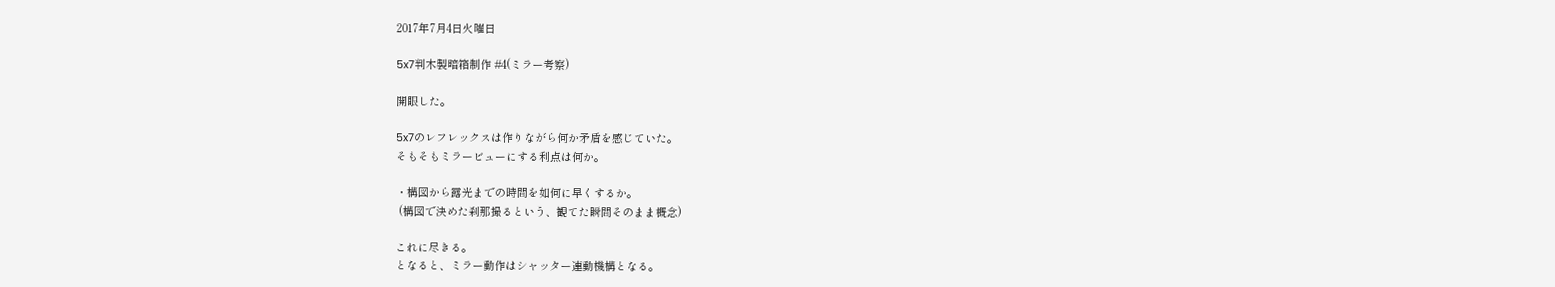2017年7月4日火曜日

5x7判木製暗箱制作 #4(ミラー考察)

開眼した。

5x7のレフレックスは作りながら何か矛盾を感じていた。
そもそもミラービューにする利点は何か。

・構図から露光までの時間を如何に早くするか。
 (構図で決めた刹那撮るという、観てた瞬間そのまま概念)

これに尽きる。
となると、ミラー動作はシャッター連動機構となる。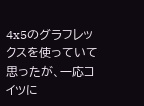4x5のグラフレックスを使っていて思ったが、一応コイツに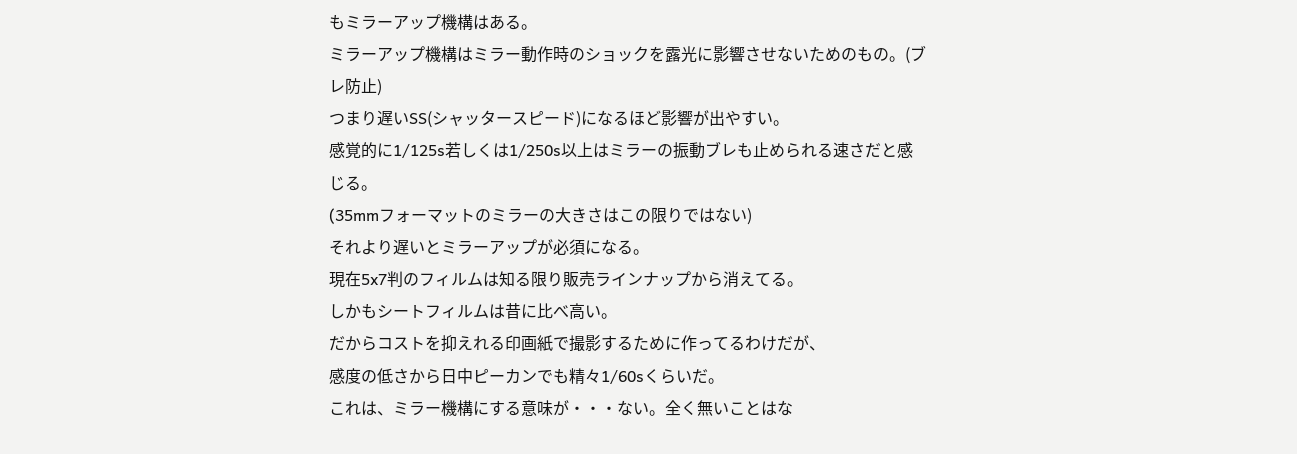もミラーアップ機構はある。
ミラーアップ機構はミラー動作時のショックを露光に影響させないためのもの。(ブレ防止)
つまり遅いSS(シャッタースピード)になるほど影響が出やすい。
感覚的に1/125s若しくは1/250s以上はミラーの振動ブレも止められる速さだと感じる。
(35mmフォーマットのミラーの大きさはこの限りではない)
それより遅いとミラーアップが必須になる。
現在5x7判のフィルムは知る限り販売ラインナップから消えてる。
しかもシートフィルムは昔に比べ高い。
だからコストを抑えれる印画紙で撮影するために作ってるわけだが、
感度の低さから日中ピーカンでも精々1/60sくらいだ。
これは、ミラー機構にする意味が・・・ない。全く無いことはな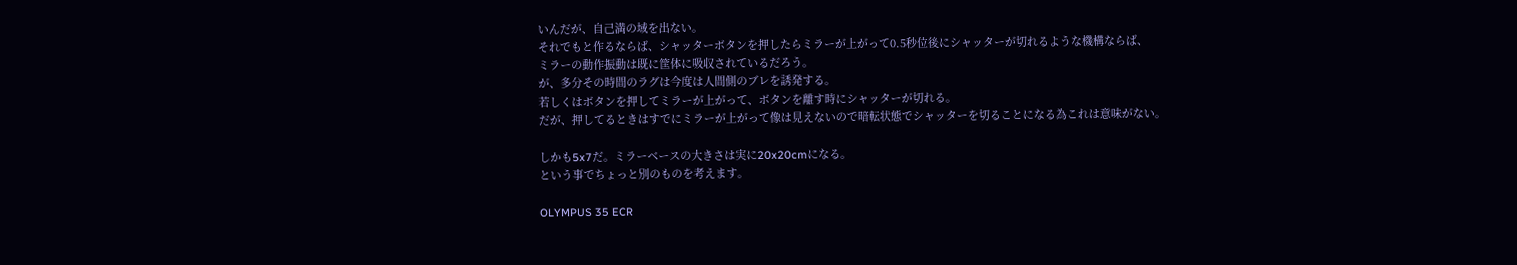いんだが、自己満の域を出ない。
それでもと作るならば、シャッターボタンを押したらミラーが上がって0.5秒位後にシャッターが切れるような機構ならば、
ミラーの動作振動は既に筐体に吸収されているだろう。
が、多分その時間のラグは今度は人間側のブレを誘発する。
若しくはボタンを押してミラーが上がって、ボタンを離す時にシャッターが切れる。
だが、押してるときはすでにミラーが上がって像は見えないので暗転状態でシャッターを切ることになる為これは意味がない。

しかも5x7だ。ミラーベースの大きさは実に20x20cmになる。
という事でちょっと別のものを考えます。

OLYMPUS 35 ECR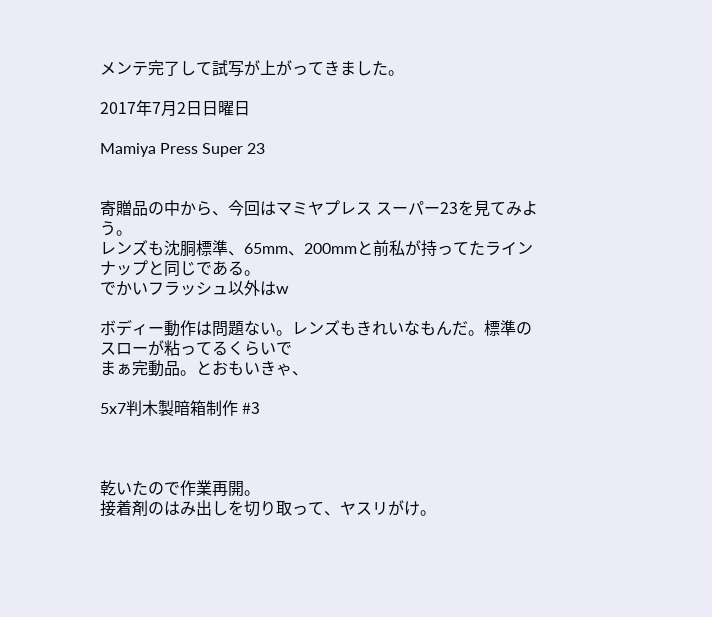メンテ完了して試写が上がってきました。

2017年7月2日日曜日

Mamiya Press Super 23


寄贈品の中から、今回はマミヤプレス スーパー23を見てみよう。
レンズも沈胴標準、65mm、200mmと前私が持ってたラインナップと同じである。
でかいフラッシュ以外はw

ボディー動作は問題ない。レンズもきれいなもんだ。標準のスローが粘ってるくらいで
まぁ完動品。とおもいきゃ、

5x7判木製暗箱制作 #3



乾いたので作業再開。
接着剤のはみ出しを切り取って、ヤスリがけ。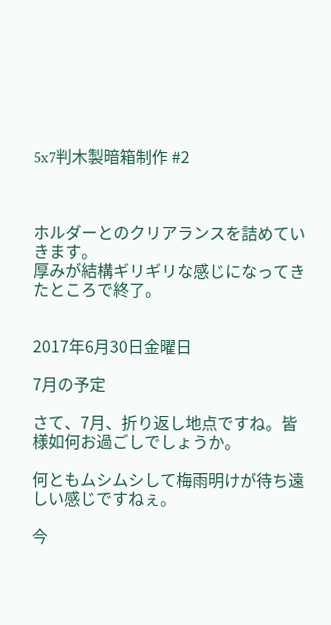5x7判木製暗箱制作 #2



ホルダーとのクリアランスを詰めていきます。
厚みが結構ギリギリな感じになってきたところで終了。


2017年6月30日金曜日

7月の予定

さて、7月、折り返し地点ですね。皆様如何お過ごしでしょうか。

何ともムシムシして梅雨明けが待ち遠しい感じですねぇ。

今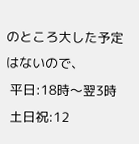のところ大した予定はないので、
 平日:18時〜翌3時
 土日祝:12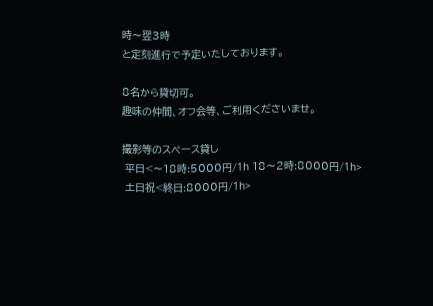時〜翌3時
と定刻進行で予定いたしております。

8名から貸切可。
趣味の仲間、オフ会等、ご利用くださいませ。

撮影等のスペース貸し
 平日<〜18時:5000円/1h 18〜2時:8000円/1h>
 土日祝<終日:8000円/1h>